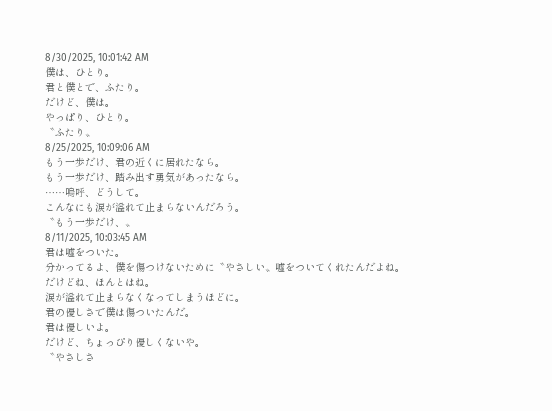8/30/2025, 10:01:42 AM
僕は、ひとり。
君と僕とで、ふたり。
だけど、僕は。
やっぱり、ひとり。
〝ふたり〟
8/25/2025, 10:09:06 AM
もう一歩だけ、君の近くに居れたなら。
もう一歩だけ、踏み出す勇気があったなら。
……嗚呼、どうして。
こんなにも涙が溢れて止まらないんだろう。
〝もう一歩だけ、〟
8/11/2025, 10:03:45 AM
君は嘘をついた。
分かってるよ、僕を傷つけないために〝やさしい〟嘘をついてくれたんだよね。
だけどね、ほんとはね。
涙が溢れて止まらなくなってしまうほどに。
君の優しさで僕は傷ついたんだ。
君は優しいよ。
だけど、ちょっぴり優しくないや。
〝やさしさ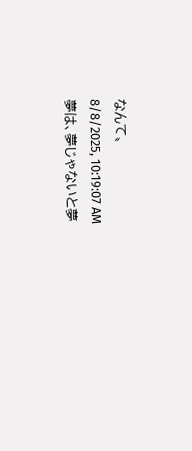なんて〟
8/8/2025, 10:19:07 AM
夢は、夢じゃないと夢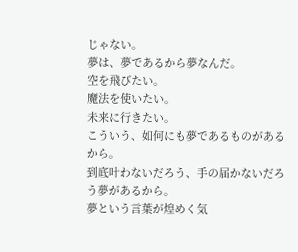じゃない。
夢は、夢であるから夢なんだ。
空を飛びたい。
魔法を使いたい。
未来に行きたい。
こういう、如何にも夢であるものがあるから。
到底叶わないだろう、手の届かないだろう夢があるから。
夢という言葉が煌めく気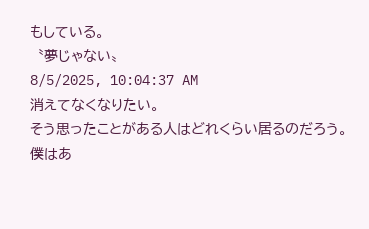もしている。
〝夢じゃない〟
8/5/2025, 10:04:37 AM
消えてなくなりたい。
そう思ったことがある人はどれくらい居るのだろう。
僕はあ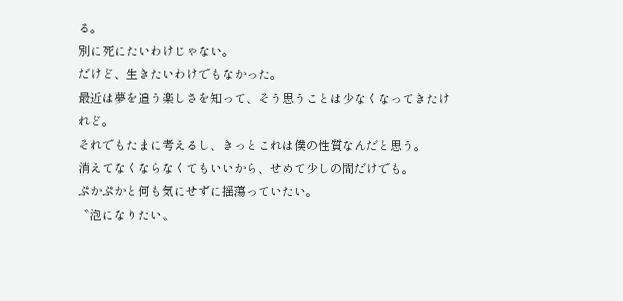る。
別に死にたいわけじゃない。
だけど、生きたいわけでもなかった。
最近は夢を追う楽しさを知って、そう思うことは少なくなってきたけれど。
それでもたまに考えるし、きっとこれは僕の性質なんだと思う。
消えてなくならなくてもいいから、せめて少しの間だけでも。
ぷかぷかと何も気にせずに揺蕩っていたい。
〝泡になりたい〟